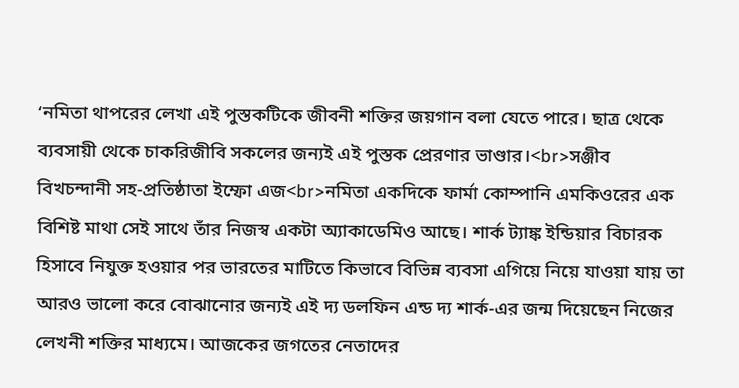‘নমিতা থাপরের লেখা এই পুস্তকটিকে জীবনী শক্তির জয়গান বলা যেতে পারে। ছাত্র থেকে ব্যবসায়ী থেকে চাকরিজীবি সকলের জন্যই এই পুস্তক প্রেরণার ভাণ্ডার।<br>সঞ্জীব বিখচন্দানী সহ-প্রতিষ্ঠাতা ইম্ফো এজ<br>নমিতা একদিকে ফার্মা কোম্পানি এমকিওরের এক বিশিষ্ট মাথা সেই সাথে তাঁর নিজস্ব একটা অ্যাকাডেমিও আছে। শার্ক ট্যাঙ্ক ইন্ডিয়ার বিচারক হিসাবে নিযুক্ত হওয়ার পর ভারতের মাটিতে কিভাবে বিভিন্ন ব্যবসা এগিয়ে নিয়ে যাওয়া যায় তা আরও ভালো করে বোঝানোর জন্যই এই দ্য ডলফিন এন্ড দ্য শার্ক-এর জন্ম দিয়েছেন নিজের লেখনী শক্তির মাধ্যমে। আজকের জগতের নেতাদের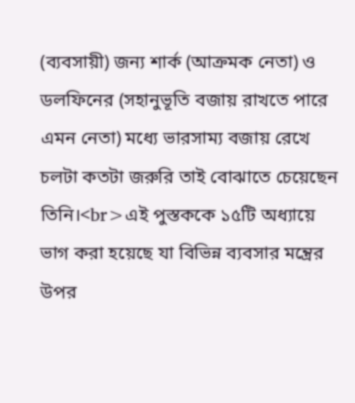(ব্যবসায়ী) জন্য শার্ক (আক্রমক নেতা) ও ডলফিনের (সহানুভূতি বজায় রাখতে পারে এমন নেতা) মধ্যে ভারসাম্য বজায় রেখে চলটা কতটা জরুরি তাই বোঝাতে চেয়েছেন তিনি।<br>এই পুস্তককে ১৫টি অধ্যায়ে ভাগ করা হয়েছে যা বিভিন্ন ব্যবসার মন্ত্রের উপর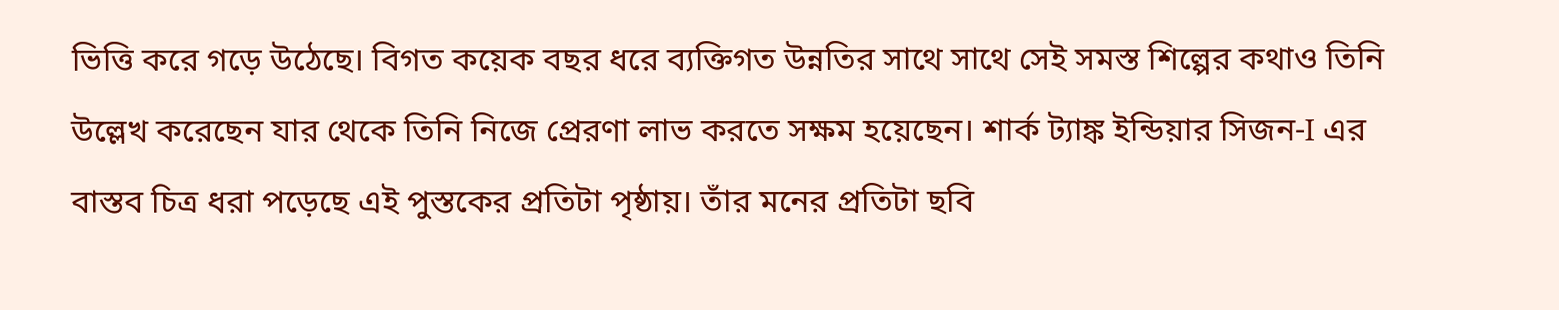ভিত্তি করে গড়ে উঠেছে। বিগত কয়েক বছর ধরে ব্যক্তিগত উন্নতির সাথে সাথে সেই সমস্ত শিল্পের কথাও তিনি উল্লেখ করেছেন যার থেকে তিনি নিজে প্রেরণা লাভ করতে সক্ষম হয়েছেন। শার্ক ট্যাঙ্ক ইন্ডিয়ার সিজন-I এর বাস্তব চিত্র ধরা পড়েছে এই পুস্তকের প্রতিটা পৃষ্ঠায়। তাঁর মনের প্রতিটা ছবি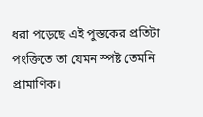ধরা পড়েছে এই পুস্তকের প্রতিটা পংক্তিতে তা যেমন স্পষ্ট তেমনি প্রামাণিক।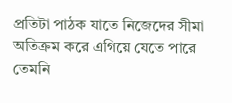প্রতিটা পাঠক যাতে নিজেদের সীমা অতিক্রম করে এগিয়ে যেতে পারে তেমনি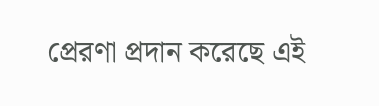প্রেরণা প্রদান করেছে এই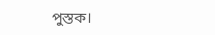পুস্তক।